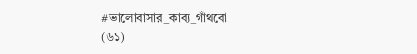#ভালোবাসার_কাব্য_গাঁথবো
(৬১)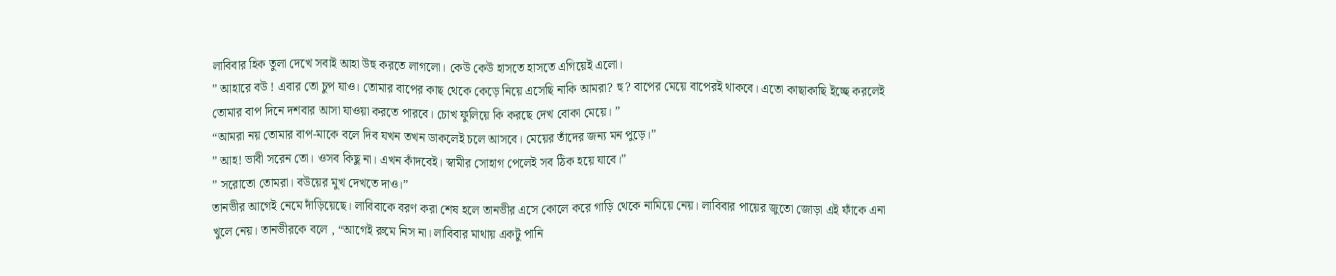লাবিবার হিক তুলা দেখে সবাই আহা উহু করতে লাগলো। কেউ কেউ হাসতে হাসতে এগিয়েই এলো।
” আহারে বউ ! এবার তো চুপ যাও। তোমার বাপের কাছ থেকে কেড়ে নিয়ে এসেছি নাকি আমরা? হু? বাপের মেয়ে বাপেরই থাকবে। এতো কাছাকাছি ইচ্ছে করলেই তোমার বাপ দিনে দশবার আসা যাওয়া করতে পারবে। চোখ ফুলিয়ে কি করছে দেখ বোকা মেয়ে। ”
“আমরা নয় তোমার বাপ-মাকে বলে দিব যখন তখন ডাকলেই চলে আসবে। মেয়ের তাঁদের জন্য মন পুড়ে।”
” আহ! ভাবী সরেন তো। ওসব কিছু না। এখন কাঁদবেই। স্বামীর সোহাগ পেলেই সব ঠিক হয়ে যাবে।”
” সরোতো তোমরা। বউয়ের মুখ দেখতে দাও।”
তানভীর আগেই নেমে দাঁড়িয়েছে। লাবিবাকে বরণ করা শেষ হলে তানভীর এসে কোলে করে গাড়ি থেকে নামিয়ে নেয়। লাবিবার পায়ের জুতো জোড়া এই ফাঁকে এনা খুলে নেয়। তানভীরকে বলে , “আগেই রুমে নিস না। লাবিবার মাথায় একটু পানি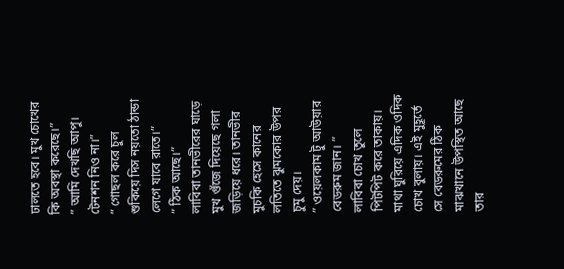ঢালতে হবে। মুখ চোখের কি অবস্থা করেছে।”
” আমি দেখছি আপু। টেনশন নিও না।”
” গোছল করে চুল শুকিয়ে দিস নয়তো ঠান্ডা লেগে যাবে রাতে।”
” ঠিক আছে।”
লাবিবা তানভীরের ঘাড়ে মুখ গুঁজে দিয়েছে গলা জড়িয়ে ধরে। তানভীর মুচকি হেসে কানের লতিতে ঝুমকোর উপর চুমু দেয়।
” ওয়েলকাম টু আউয়ার বেডরুম জান। ”
লাবিবা চোখ তুলে পিটপিট করে তাকায়। মাথা ঘুরিয়ে এদিক ওদিক চোখ বুলায়। এই মুহূর্তে সে বেডরুমের ঠিক মাঝখানে উপস্থিত আছে তার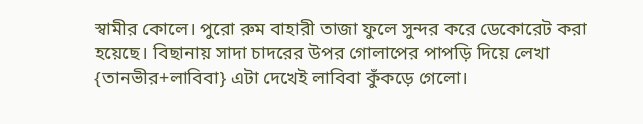স্বামীর কোলে। পুরো রুম বাহারী তাজা ফুলে সুন্দর করে ডেকোরেট করা হয়েছে। বিছানায় সাদা চাদরের উপর গোলাপের পাপড়ি দিয়ে লেখা {তানভীর+লাবিবা} এটা দেখেই লাবিবা কুঁকড়ে গেলো।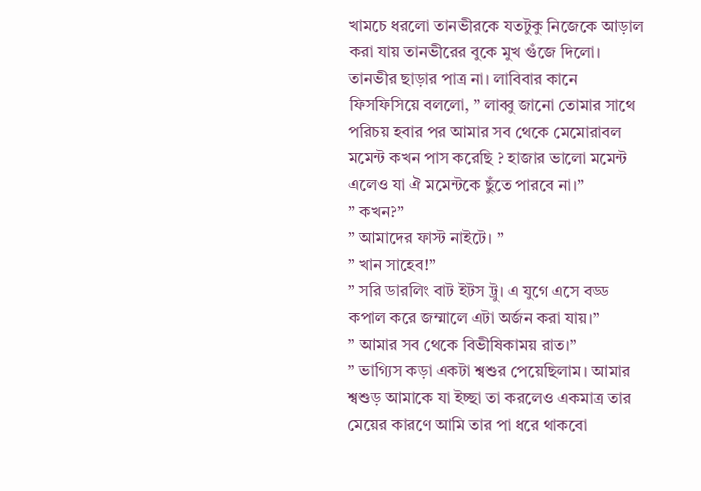খামচে ধরলো তানভীরকে যতটুকু নিজেকে আড়াল করা যায় তানভীরের বুকে মুখ গুঁজে দিলো। তানভীর ছাড়ার পাত্র না। লাবিবার কানে ফিসফিসিয়ে বললো, ” লাব্বু জানো তোমার সাথে পরিচয় হবার পর আমার সব থেকে মেমোরাবল মমেন্ট কখন পাস করেছি ? হাজার ভালো মমেন্ট এলেও যা ঐ মমেন্টকে ছুঁতে পারবে না।”
” কখন?”
” আমাদের ফাস্ট নাইটে। ”
” খান সাহেব!”
” সরি ডারলিং বাট ইটস ট্রু। এ যুগে এসে বড্ড কপাল করে জম্মালে এটা অর্জন করা যায়।”
” আমার সব থেকে বিভীষিকাময় রাত।”
” ভাগ্যিস কড়া একটা শ্বশুর পেয়েছিলাম। আমার শ্বশুড় আমাকে যা ইচ্ছা তা করলেও একমাত্র তার মেয়ের কারণে আমি তার পা ধরে থাকবো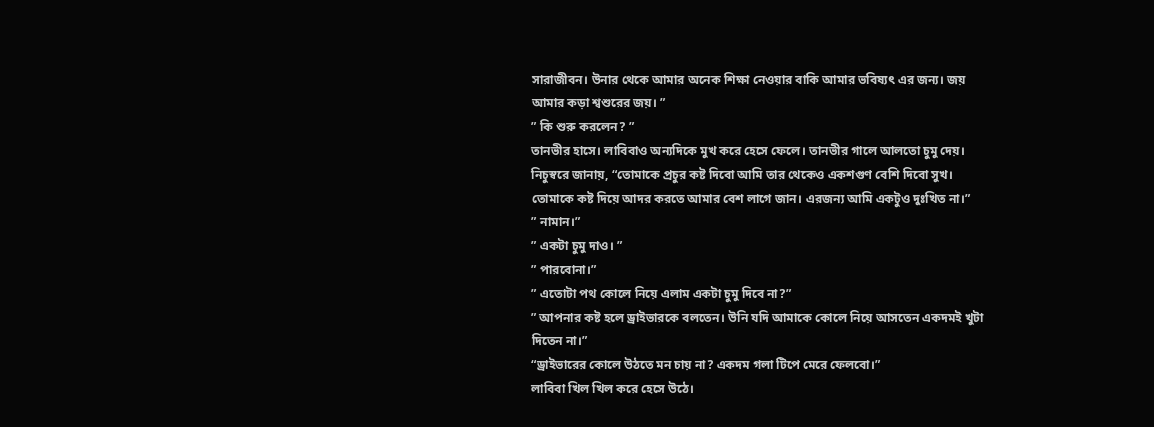সারাজীবন। উনার থেকে আমার অনেক শিক্ষা নেওয়ার বাকি আমার ভবিষ্যৎ এর জন্য। জয় আমার কড়া শ্বশুরের জয়। ”
” কি শুরু করলেন? ”
তানভীর হাসে। লাবিবাও অন্যদিকে মুখ করে হেসে ফেলে। তানভীর গালে আলতো চুমু দেয়। নিচুস্বরে জানায়, “তোমাকে প্রচুর কষ্ট দিবো আমি তার থেকেও একশগুণ বেশি দিবো সুখ। তোমাকে কষ্ট দিয়ে আদর করতে আমার বেশ লাগে জান। এরজন্য আমি একটুও দুঃখিত না।”
” নামান।”
” একটা চুমু দাও। ”
” পারবোনা।”
” এতোটা পথ কোলে নিয়ে এলাম একটা চুমু দিবে না?”
” আপনার কষ্ট হলে ড্রাইভারকে বলতেন। উনি যদি আমাকে কোলে নিয়ে আসতেন একদমই খুটা দিতেন না।”
“ড্রাইভারের কোলে উঠতে মন চায় না? একদম গলা টিপে মেরে ফেলবো।”
লাবিবা খিল খিল করে হেসে উঠে।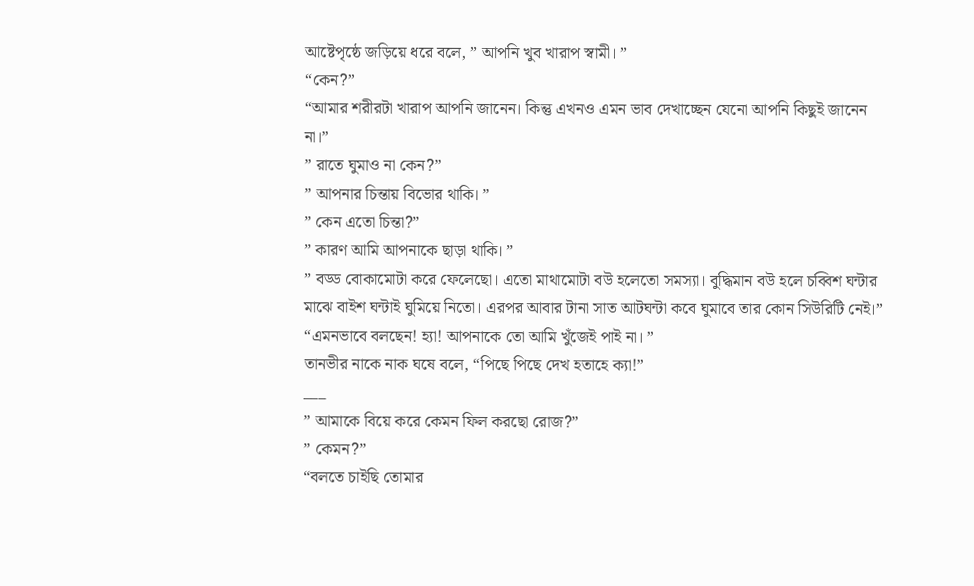আষ্টেপৃষ্ঠে জড়িয়ে ধরে বলে, ” আপনি খুব খারাপ স্বামী। ”
“কেন?”
“আমার শরীরটা খারাপ আপনি জানেন। কিন্তু এখনও এমন ভাব দেখাচ্ছেন যেনো আপনি কিছুই জানেন না।”
” রাতে ঘুমাও না কেন?”
” আপনার চিন্তায় বিভোর থাকি। ”
” কেন এতো চিন্তা?”
” কারণ আমি আপনাকে ছাড়া থাকি। ”
” বড্ড বোকামোটা করে ফেলেছো। এতো মাথামোটা বউ হলেতো সমস্যা। বুদ্ধিমান বউ হলে চব্বিশ ঘন্টার মাঝে বাইশ ঘন্টাই ঘুমিয়ে নিতো। এরপর আবার টানা সাত আটঘন্টা কবে ঘুমাবে তার কোন সিউরিটি নেই।”
“এমনভাবে বলছেন! হ্যা! আপনাকে তো আমি খুঁজেই পাই না। ”
তানভীর নাকে নাক ঘষে বলে, “পিছে পিছে দেখ হতাহে ক্যা!”
___
” আমাকে বিয়ে করে কেমন ফিল করছো রোজ?”
” কেমন?”
“বলতে চাইছি তোমার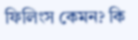ফিলিংস কেমন? কি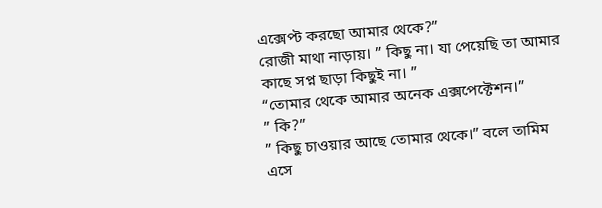এক্সেপ্ট করছো আমার থেকে?”
রোজী মাথা নাড়ায়। ” কিছু না। যা পেয়েছি তা আমার কাছে সপ্ন ছাড়া কিছুই না। ”
“তোমার থেকে আমার অনেক এক্সপেক্টেশন।”
” কি?”
” কিছু চাওয়ার আছে তোমার থেকে।” বলে তামিম এসে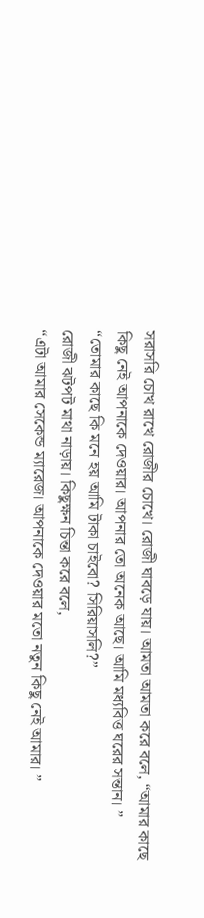সরাসরি চোখ রাখে রোজীর চোখে। রোজী ঘাবড়ে যায়। আমতা আমতা করে বলে, “আমার কাছে কিছু নেই আপনাকে দেওয়ার। আপনার তো অনেক আছে। আমি মধ্যবিত্ত ঘরের সন্তান। ”
“তোমার কাছে কি মনে হয় আমি টাকা চাইবো? সিরিয়াসলি?”
রোজী ঝটপট মাথা নাড়ায়। কিছুক্ষন চিন্তা করে বলে,
“এটা আমার সেকেন্ড ম্যারেজ। আপনাকে দেওয়ার মতো নতুন কিছু নেই আমার। ”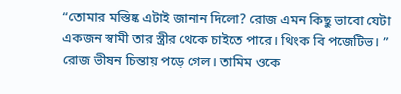“তোমার মস্তিষ্ক এটাই জানান দিলো? রোজ এমন কিছু ভাবো যেটা একজন স্বামী তার স্ত্রীর থেকে চাইতে পারে। থিংক বি পজেটিভ। ”
রোজ ভীষন চিন্তায় পড়ে গেল। তামিম ওকে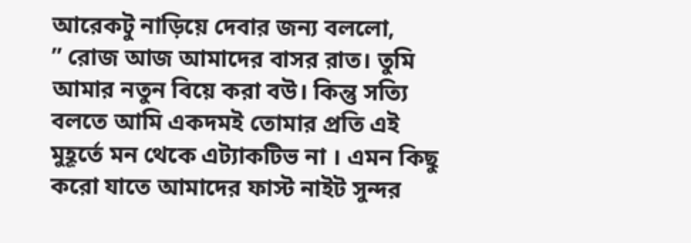আরেকটু নাড়িয়ে দেবার জন্য বললো,
” রোজ আজ আমাদের বাসর রাত। তুমি আমার নতুন বিয়ে করা বউ। কিন্তু সত্যি বলতে আমি একদমই তোমার প্রতি এই মুহূর্তে মন থেকে এট্যাকটিভ না । এমন কিছু করো যাতে আমাদের ফাস্ট নাইট সুন্দর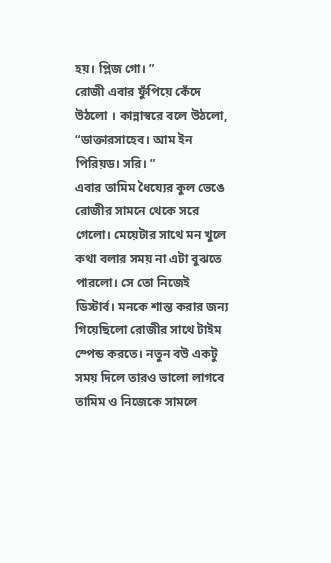হয়। প্লিজ গো। ”
রোজী এবার ফুঁপিয়ে কেঁদে উঠলো । কান্নাস্বরে বলে উঠলো, “ডাক্তারসাহেব। আম ইন পিরিয়ড। সরি। ”
এবার তামিম ধৈয্যের কুল ভেঙে রোজীর সামনে থেকে সরে গেলো। মেয়েটার সাথে মন খুলে কথা বলার সময় না এটা বুঝতে পারলো। সে তো নিজেই ডিস্টার্ব। মনকে শান্ত করার জন্য গিয়েছিলো রোজীর সাথে টাইম স্পেন্ড করতে। নতুন বউ একটু সময় দিলে তারও ভালো লাগবে তামিম ও নিজেকে সামলে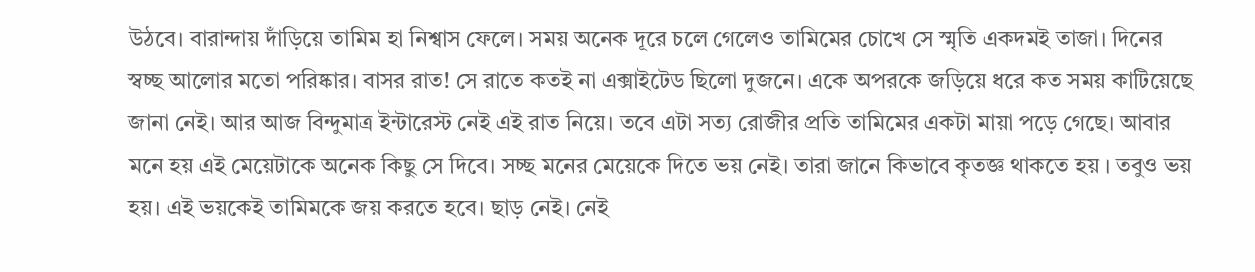উঠবে। বারান্দায় দাঁড়িয়ে তামিম হা নিশ্বাস ফেলে। সময় অনেক দূরে চলে গেলেও তামিমের চোখে সে স্মৃতি একদমই তাজা। দিনের স্বচ্ছ আলোর মতো পরিষ্কার। বাসর রাত! সে রাতে কতই না এক্সাইটেড ছিলো দুজনে। একে অপরকে জড়িয়ে ধরে কত সময় কাটিয়েছে জানা নেই। আর আজ বিন্দুমাত্র ইন্টারেস্ট নেই এই রাত নিয়ে। তবে এটা সত্য রোজীর প্রতি তামিমের একটা মায়া পড়ে গেছে। আবার মনে হয় এই মেয়েটাকে অনেক কিছু সে দিবে। সচ্ছ মনের মেয়েকে দিতে ভয় নেই। তারা জানে কিভাবে কৃতজ্ঞ থাকতে হয় । তবুও ভয় হয়। এই ভয়কেই তামিমকে জয় করতে হবে। ছাড় নেই। নেই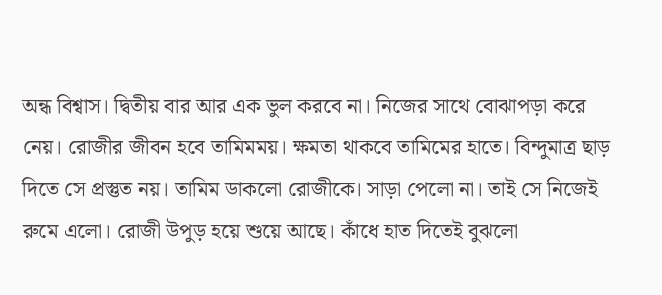অন্ধ বিশ্বাস। দ্বিতীয় বার আর এক ভুল করবে না। নিজের সাথে বোঝাপড়া করে নেয়। রোজীর জীবন হবে তামিমময়। ক্ষমতা থাকবে তামিমের হাতে। বিন্দুমাত্র ছাড় দিতে সে প্রস্তুত নয়। তামিম ডাকলো রোজীকে। সাড়া পেলো না। তাই সে নিজেই রুমে এলো। রোজী উপুড় হয়ে শুয়ে আছে। কাঁধে হাত দিতেই বুঝলো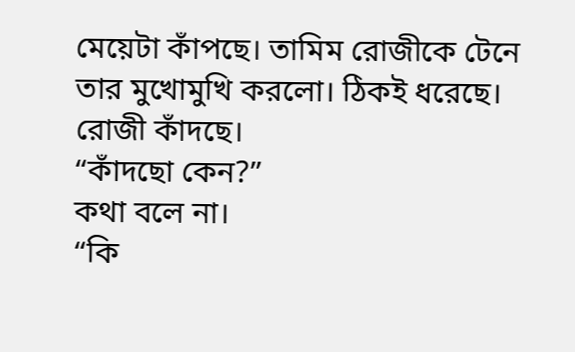মেয়েটা কাঁপছে। তামিম রোজীকে টেনে তার মুখোমুখি করলো। ঠিকই ধরেছে। রোজী কাঁদছে।
“কাঁদছো কেন?”
কথা বলে না।
“কি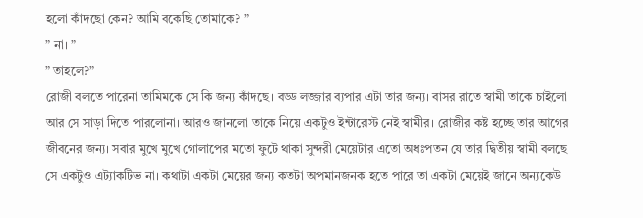হলো কাঁদছো কেন? আমি বকেছি তোমাকে? ”
” না। ”
” তাহলে?”
রোজী বলতে পারেনা তামিমকে সে কি জন্য কাঁদছে। বড্ড লজ্জার ব্যপার এটা তার জন্য। বাসর রাতে স্বামী তাকে চাইলো আর সে সাড়া দিতে পারলোনা। আরও জানলো তাকে নিয়ে একটুও ইন্টারেস্ট নেই স্বামীর। রোজীর কষ্ট হচ্ছে তার আগের জীবনের জন্য। সবার মুখে মুখে গোলাপের মতো ফুটে থাকা সুন্দরী মেয়েটার এতো অধঃপতন যে তার দ্বিতীয় স্বামী বলছে সে একটুও এট্যাকটিভ না। কথাটা একটা মেয়ের জন্য কতটা অপমানজনক হতে পারে তা একটা মেয়েই জানে অন্যকেউ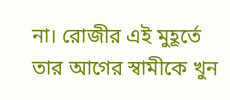না। রোজীর এই মুহূর্তে তার আগের স্বামীকে খুন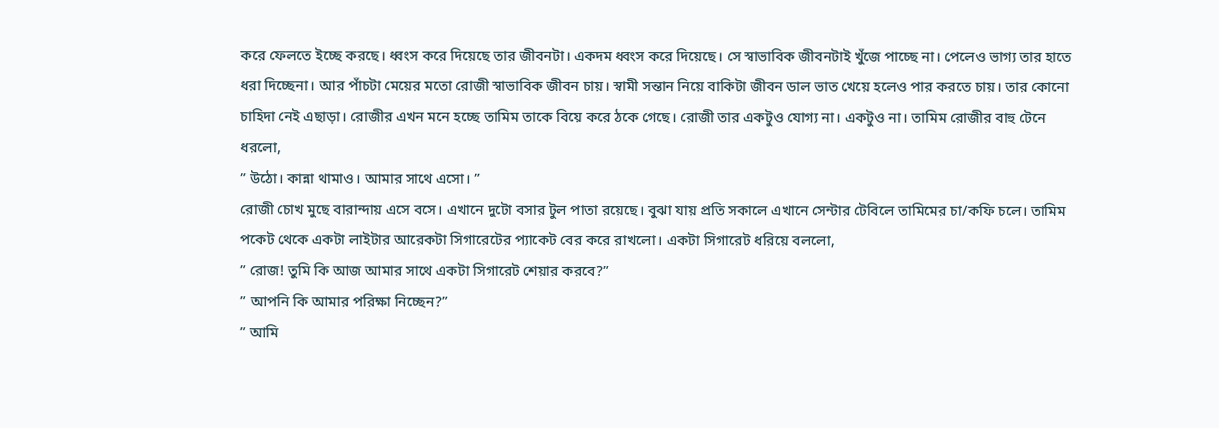করে ফেলতে ইচ্ছে করছে। ধ্বংস করে দিয়েছে তার জীবনটা। একদম ধ্বংস করে দিয়েছে। সে স্বাভাবিক জীবনটাই খুঁজে পাচ্ছে না। পেলেও ভাগ্য তার হাতে ধরা দিচ্ছেনা। আর পাঁচটা মেয়ের মতো রোজী স্বাভাবিক জীবন চায়। স্বামী সন্তান নিয়ে বাকিটা জীবন ডাল ভাত খেয়ে হলেও পার করতে চায়। তার কোনো চাহিদা নেই এছাড়া। রোজীর এখন মনে হচ্ছে তামিম তাকে বিয়ে করে ঠকে গেছে। রোজী তার একটুও যোগ্য না। একটুও না। তামিম রোজীর বাহু টেনে ধরলো,
” উঠো। কান্না থামাও। আমার সাথে এসো। ”
রোজী চোখ মুছে বারান্দায় এসে বসে। এখানে দুটো বসার টুল পাতা রয়েছে। বুঝা যায় প্রতি সকালে এখানে সেন্টার টেবিলে তামিমের চা/কফি চলে। তামিম পকেট থেকে একটা লাইটার আরেকটা সিগারেটের প্যাকেট বের করে রাখলো। একটা সিগারেট ধরিয়ে বললো,
” রোজ! তুমি কি আজ আমার সাথে একটা সিগারেট শেয়ার করবে?”
” আপনি কি আমার পরিক্ষা নিচ্ছেন?”
” আমি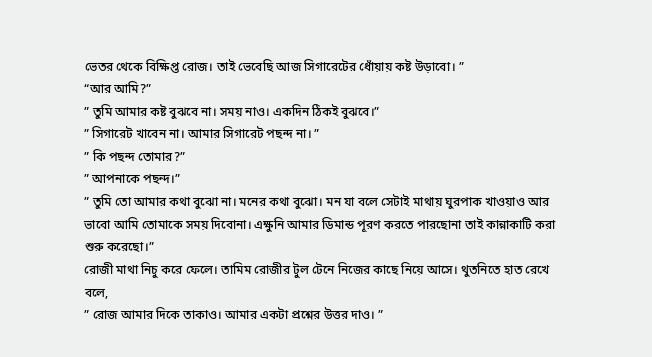ভেতর থেকে বিক্ষিপ্ত রোজ। তাই ভেবেছি আজ সিগারেটের ধোঁয়ায় কষ্ট উড়াবো। ”
“আর আমি?”
” তুমি আমার কষ্ট বুঝবে না। সময় নাও। একদিন ঠিকই বুঝবে।”
” সিগারেট খাবেন না। আমার সিগারেট পছন্দ না। ”
” কি পছন্দ তোমার?”
” আপনাকে পছন্দ।”
” তুমি তো আমার কথা বুঝো না। মনের কথা বুঝো। মন যা বলে সেটাই মাথায় ঘুরপাক খাওয়াও আর ভাবো আমি তোমাকে সময় দিবোনা। এক্ষুনি আমার ডিমান্ড পূরণ করতে পারছোনা তাই কান্নাকাটি করা শুরু করেছো।”
রোজী মাথা নিচু করে ফেলে। তামিম রোজীর টুল টেনে নিজের কাছে নিয়ে আসে। থুতনিতে হাত রেখে বলে,
” রোজ আমার দিকে তাকাও। আমার একটা প্রশ্নের উত্তর দাও। ”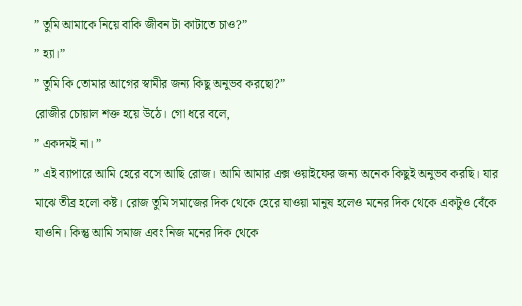” তুমি আমাকে নিয়ে বাকি জীবন টা কাটাতে চাও?”
” হ্যা।”
” তুমি কি তোমার আগের স্বামীর জন্য কিছু অনুভব করছো?”
রোজীর চোয়াল শক্ত হয়ে উঠে। গো ধরে বলে,
” একদমই না। ”
” এই ব্যাপারে আমি হেরে বসে আছি রোজ। আমি আমার এক্স ওয়াইফের জন্য অনেক কিছুই অনুভব করছি। যার মাঝে তীব্র হলো কষ্ট। রোজ তুমি সমাজের দিক থেকে হেরে যাওয়া মানুষ হলেও মনের দিক থেকে একটুও বেঁকে যাওনি। কিন্তু আমি সমাজ এবং নিজ মনের দিক থেকে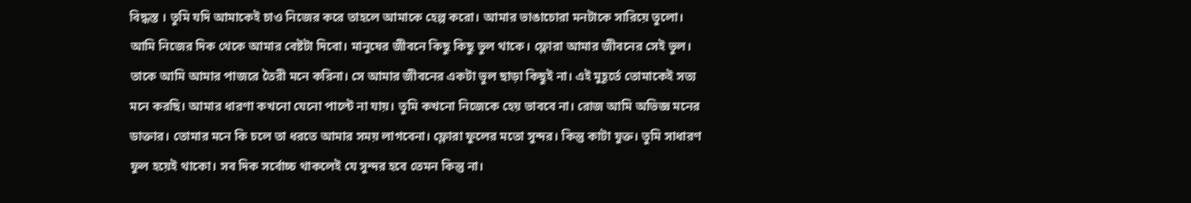বিদ্ধস্ত । তুমি যদি আমাকেই চাও নিজের করে তাহলে আমাকে হেল্প করো। আমার ভাঙাচোরা মনটাকে সারিয়ে তুলো। আমি নিজের দিক থেকে আমার বেষ্টটা দিবো। মানুষের জীবনে কিছু কিছু ভুল থাকে। ফ্লোরা আমার জীবনের সেই ভুল। তাকে আমি আমার পাজরে তৈরী মনে করিনা। সে আমার জীবনের একটা ভুল ছাড়া কিছুই না। এই মুহূর্তে তোমাকেই সত্য মনে করছি। আমার ধারণা কখনো যেনো পাল্টে না যায়। তুমি কখনো নিজেকে হেয় ভাববে না। রোজ আমি অভিজ্ঞ মনের ডাক্তার। তোমার মনে কি চলে তা ধরতে আমার সময় লাগবেনা। ফ্লোরা ফুলের মতো সুন্দর। কিন্তু কাটা যুক্ত। তুমি সাধারণ ফুল হয়েই থাকো। সব দিক সর্বোচ্চ থাকলেই যে সুন্দর হবে তেমন কিন্তু না।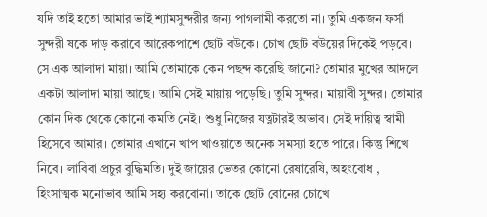যদি তাই হতো আমার ভাই শ্যামসুন্দরীর জন্য পাগলামী করতো না। তুমি একজন ফর্সা সুন্দরী ষকে দাড় করাবে আরেকপাশে ছোট বউকে। চোখ ছোট বউয়ের দিকেই পড়বে। সে এক আলাদা মায়া। আমি তোমাকে কেন পছন্দ করেছি জানো? তোমার মুখের আদলে একটা আলাদা মায়া আছে। আমি সেই মায়ায় পড়েছি। তুমি সুন্দর। মায়াবী সুন্দর। তোমার কোন দিক থেকে কোনো কমতি নেই। শুধু নিজের যত্নটারই অভাব। সেই দায়িত্ব স্বামী হিসেবে আমার। তোমার এখানে খাপ খাওয়াতে অনেক সমস্যা হতে পারে। কিন্তু শিখে নিবে। লাবিবা প্রচুর বুদ্ধিমতি। দুই জায়ের ভেতর কোনো রেষারেষি, অহংবোধ , হিংসাত্মক মনোভাব আমি সহ্য করবোনা। তাকে ছোট বোনের চোখে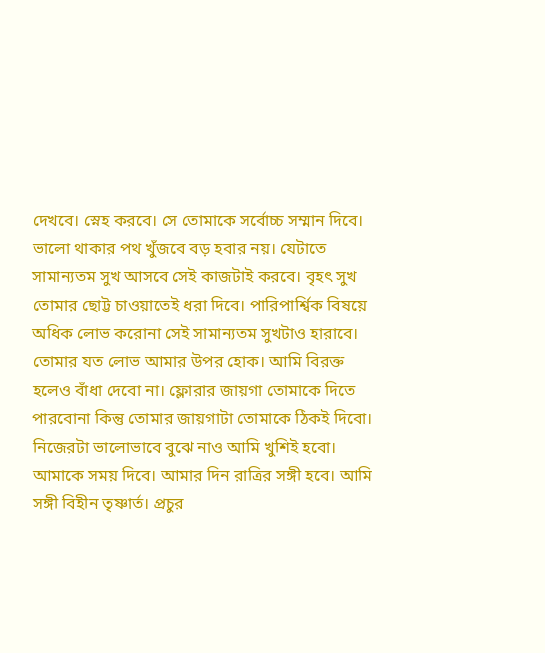দেখবে। স্নেহ করবে। সে তোমাকে সর্বোচ্চ সম্মান দিবে। ভালো থাকার পথ খুঁজবে বড় হবার নয়। যেটাতে সামান্যতম সুখ আসবে সেই কাজটাই করবে। বৃহৎ সুখ তোমার ছোট্ট চাওয়াতেই ধরা দিবে। পারিপার্শ্বিক বিষয়ে অধিক লোভ করোনা সেই সামান্যতম সুখটাও হারাবে। তোমার যত লোভ আমার উপর হোক। আমি বিরক্ত হলেও বাঁধা দেবো না। ফ্লোরার জায়গা তোমাকে দিতে পারবোনা কিন্তু তোমার জায়গাটা তোমাকে ঠিকই দিবো। নিজেরটা ভালোভাবে বুঝে নাও আমি খুশিই হবো। আমাকে সময় দিবে। আমার দিন রাত্রির সঙ্গী হবে। আমি সঙ্গী বিহীন তৃষ্ণার্ত। প্রচুর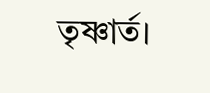তৃষ্ণার্ত।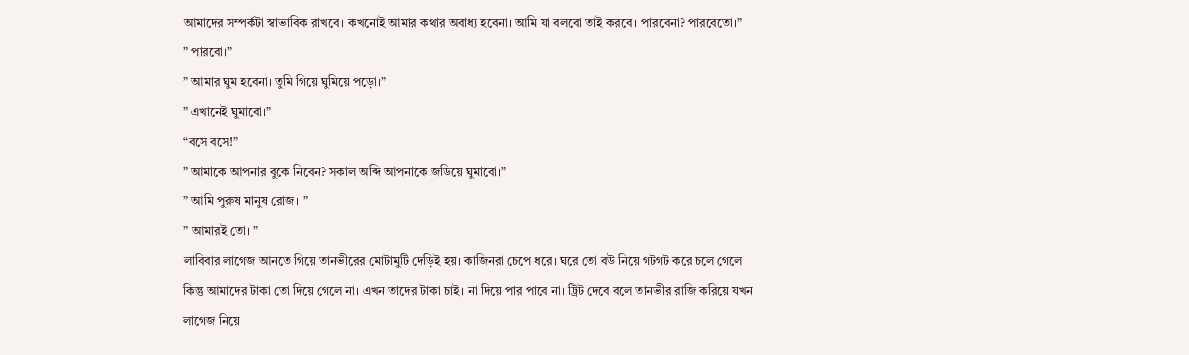আমাদের সম্পর্কটা স্বাভাবিক রাখবে। কখনোই আমার কথার অবাধ্য হবেনা। আমি যা বলবো তাই করবে। পারবেনা? পারবেতো।”
” পারবো।”
” আমার ঘুম হবেনা। তুমি গিয়ে ঘুমিয়ে পড়ো।”
” এখানেই ঘুমাবো।”
“বসে বসে!”
” আমাকে আপনার বুকে নিবেন? সকাল অব্দি আপনাকে জডিয়ে ঘুমাবো।”
” আমি পুরুষ মানুষ রোজ। ”
” আমারই তো। ”
লাবিবার লাগেজ আনতে গিয়ে তানভীরের মোটামুটি দেড়িই হয়। কাজিনরা চেপে ধরে। ঘরে তো বউ নিয়ে গটগট করে চলে গেলে কিন্তু আমাদের টাকা তো দিয়ে গেলে না। এখন তাদের টাকা চাই। না দিয়ে পার পাবে না। ট্রিট দেবে বলে তানভীর রাজি করিয়ে যখন লাগেজ নিয়ে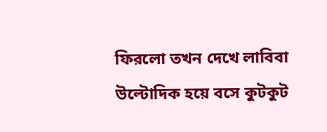ফিরলো তখন দেখে লাবিবা উল্টোদিক হয়ে বসে কুটকুট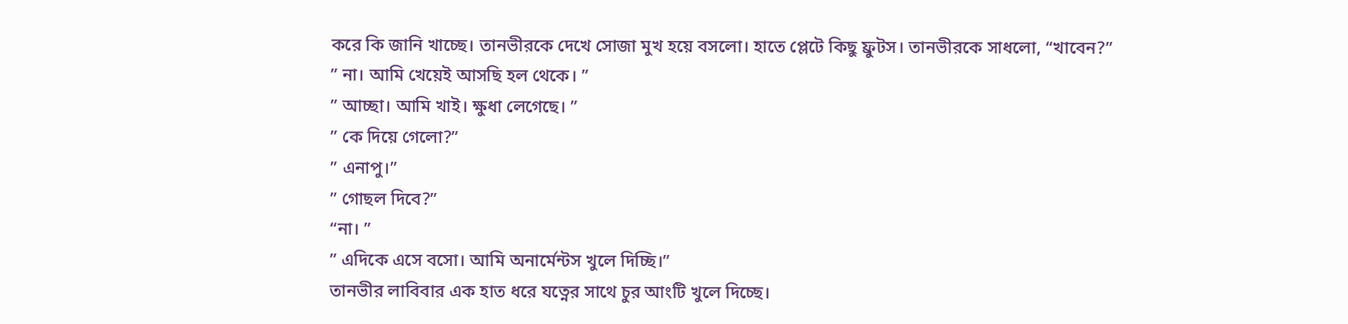করে কি জানি খাচ্ছে। তানভীরকে দেখে সোজা মুখ হয়ে বসলো। হাতে প্লেটে কিছু ফ্রুটস। তানভীরকে সাধলো, “খাবেন?”
” না। আমি খেয়েই আসছি হল থেকে। ”
” আচ্ছা। আমি খাই। ক্ষুধা লেগেছে। ”
” কে দিয়ে গেলো?”
” এনাপু।”
” গোছল দিবে?”
“না। ”
” এদিকে এসে বসো। আমি অনার্মেন্টস খুলে দিচ্ছি।”
তানভীর লাবিবার এক হাত ধরে যত্নের সাথে চুর আংটি খুলে দিচ্ছে।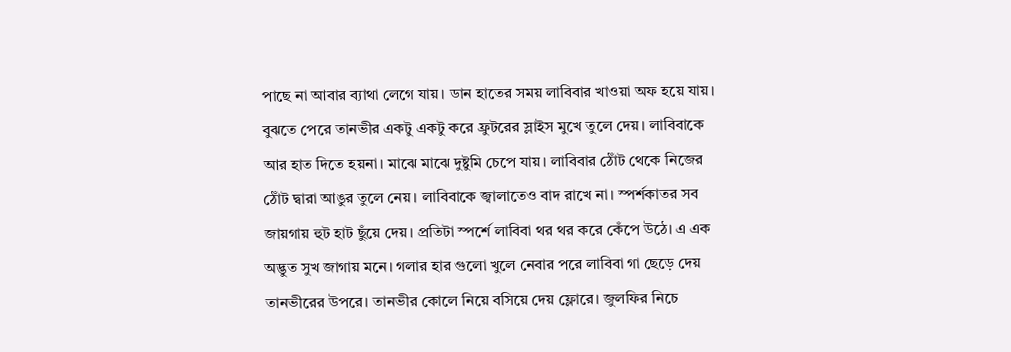পাছে না আবার ব্যাথা লেগে যায়। ডান হাতের সময় লাবিবার খাওয়া অফ হয়ে যায়। বুঝতে পেরে তানভীর একটু একটু করে ফ্রুটরের স্লাইস মুখে তুলে দেয়। লাবিবাকে আর হাত দিতে হয়না। মাঝে মাঝে দুষ্টুমি চেপে যায়। লাবিবার ঠোঁট থেকে নিজের ঠোঁট দ্বারা আঙুর তুলে নেয়। লাবিবাকে জ্বালাতেও বাদ রাখে না। স্পর্শকাতর সব জায়গায় হুট হাট ছুঁয়ে দেয়। প্রতিটা স্পর্শে লাবিবা থর থর করে কেঁপে উঠে। এ এক অদ্ভুত সুখ জাগায় মনে। গলার হার গুলো খুলে নেবার পরে লাবিবা গা ছেড়ে দেয় তানভীরের উপরে। তানভীর কোলে নিয়ে বসিয়ে দেয় ফ্লোরে। জুলফির নিচে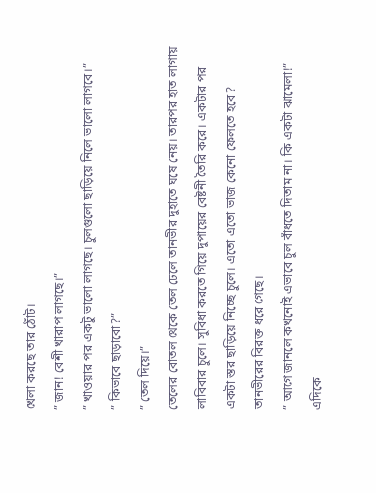খেলা করছে তার ঠোঁট।
” জান! বেশী খারাপ লাগছে।”
” খাওয়ার পর একটু ভালো লাগছে। চুলগুলো ছাড়িয়ে নিলে ভালো লাগবে।”
” কিভাবে ছাড়াবো?”
” তেল দিয়ে।”
তেলের বোতল থেকে তেল ঢেলে তানভীর দুহাতে ঘষে নেয়। তারপর হাত লাগায় লাবিবার চুলে। সুবিধা করতে গিয়ে দুপায়ের বেষ্টনী তৈরি করে। একটার পর একটা স্তর ছাড়িয়ে নিচ্ছে চুলে। এতো এতো ভাজ কেনো ফেলতে হবে? তানভীরের বিরক্ত ধরে গেছে।
” আগে জানলে কখনোই এভাবে চুল বাঁধতে দিতাম না। কি একটা ঝামেলা!”
এদিকে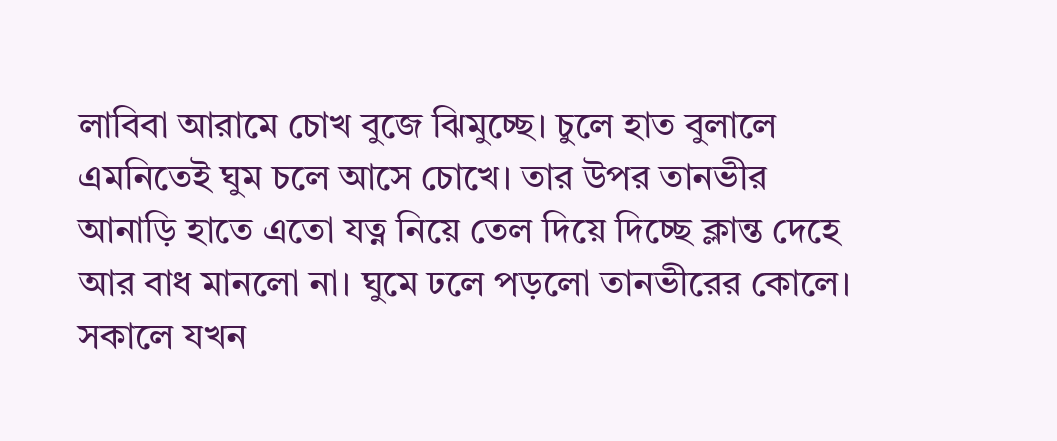লাবিবা আরামে চোখ বুজে ঝিমুচ্ছে। চুলে হাত বুলালে এমনিতেই ঘুম চলে আসে চোখে। তার উপর তানভীর আনাড়ি হাতে এতো যত্ন নিয়ে তেল দিয়ে দিচ্ছে ক্লান্ত দেহে আর বাধ মানলো না। ঘুমে ঢলে পড়লো তানভীরের কোলে।
সকালে যখন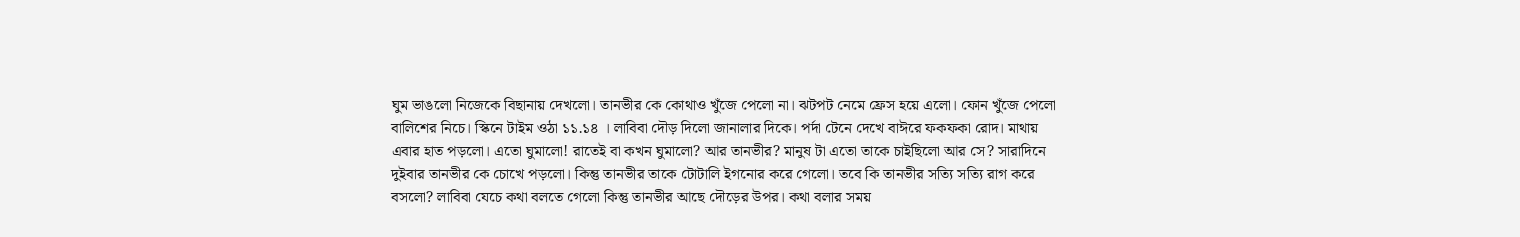ঘুম ভাঙলো নিজেকে বিছানায় দেখলো। তানভীর কে কোথাও খুঁজে পেলো না। ঝটপট নেমে ফ্রেস হয়ে এলো। ফোন খুঁজে পেলো বালিশের নিচে। স্কিনে টাইম ওঠা ১১.১৪ । লাবিবা দৌড় দিলো জানালার দিকে। পর্দা টেনে দেখে বাঈরে ফকফকা রোদ। মাথায় এবার হাত পড়লো। এতো ঘুমালো! রাতেই বা কখন ঘুমালো? আর তানভীর? মানুষ টা এতো তাকে চাইছিলো আর সে? সারাদিনে দুইবার তানভীর কে চোখে পড়লো। কিন্তু তানভীর তাকে টোটালি ইগনোর করে গেলো। তবে কি তানভীর সত্যি সত্যি রাগ করে বসলো? লাবিবা যেচে কথা বলতে গেলো কিন্তু তানভীর আছে দৌড়ের উপর। কথা বলার সময়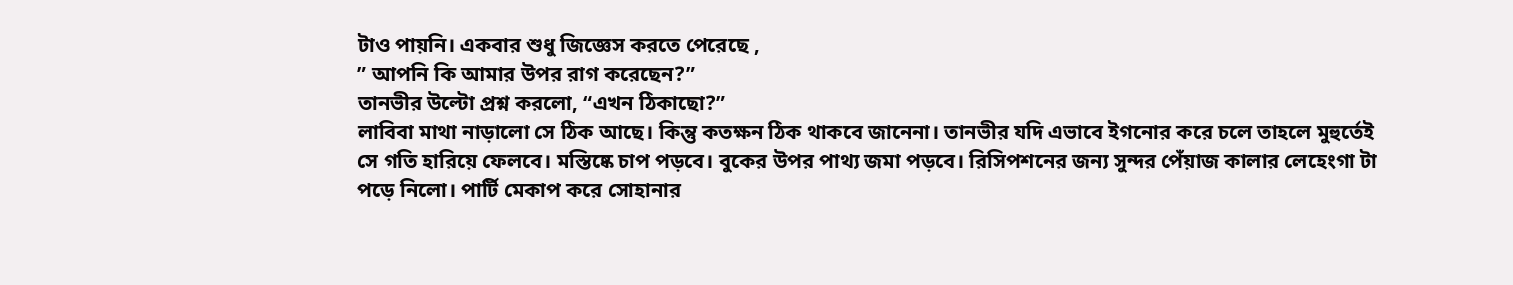টাও পায়নি। একবার শুধু জিজ্ঞেস করতে পেরেছে ,
” আপনি কি আমার উপর রাগ করেছেন?”
তানভীর উল্টো প্রশ্ন করলো, “এখন ঠিকাছো?”
লাবিবা মাথা নাড়ালো সে ঠিক আছে। কিন্তু কতক্ষন ঠিক থাকবে জানেনা। তানভীর যদি এভাবে ইগনোর করে চলে তাহলে মুহুর্তেই সে গতি হারিয়ে ফেলবে। মস্তিষ্কে চাপ পড়বে। বুকের উপর পাথ্য জমা পড়বে। রিসিপশনের জন্য সুন্দর পেঁয়াজ কালার লেহেংগা টা পড়ে নিলো। পার্টি মেকাপ করে সোহানার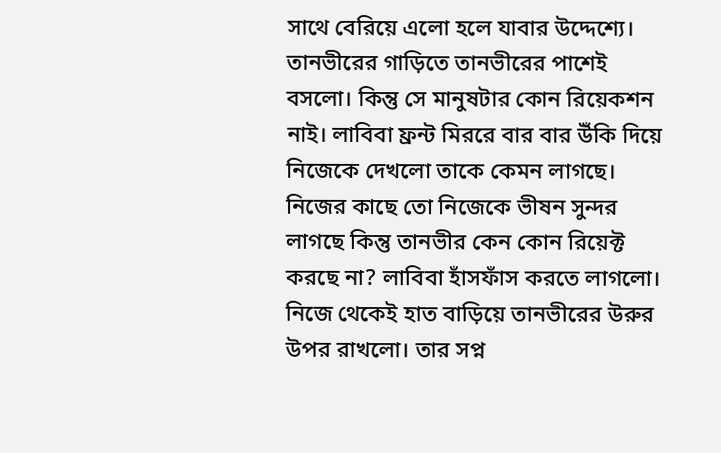সাথে বেরিয়ে এলো হলে যাবার উদ্দেশ্যে। তানভীরের গাড়িতে তানভীরের পাশেই বসলো। কিন্তু সে মানুষটার কোন রিয়েকশন নাই। লাবিবা ফ্রন্ট মিররে বার বার উঁকি দিয়ে নিজেকে দেখলো তাকে কেমন লাগছে। নিজের কাছে তো নিজেকে ভীষন সুন্দর লাগছে কিন্তু তানভীর কেন কোন রিয়েক্ট করছে না? লাবিবা হাঁসফাঁস করতে লাগলো। নিজে থেকেই হাত বাড়িয়ে তানভীরের উরুর উপর রাখলো। তার সপ্ন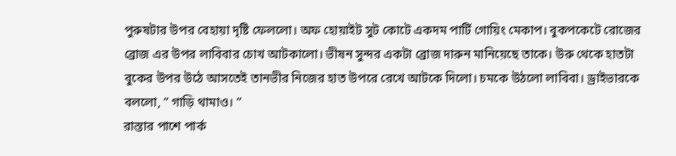পুরুষটার উপর বেহায়া দৃষ্টি ফেললো। অফ হোয়াইট সুট কোটে একদম পার্টি গোয়িং মেকাপ। বুকপকেটে রোজের ব্রোজ এর উপর লাবিবার চোখ আটকালো। ভীষন সুন্দর একটা ব্রোজ দারুন মানিয়েছে তাকে। উরু থেকে হাতটা বুকের উপর উঠে আসতেই তানভীর নিজের হাত উপরে রেখে আটকে দিলো। চমকে উঠলো লাবিবা। ড্রাইভারকে বললো, ” গাড়ি থামাও। ”
রাস্তার পাশে পার্ক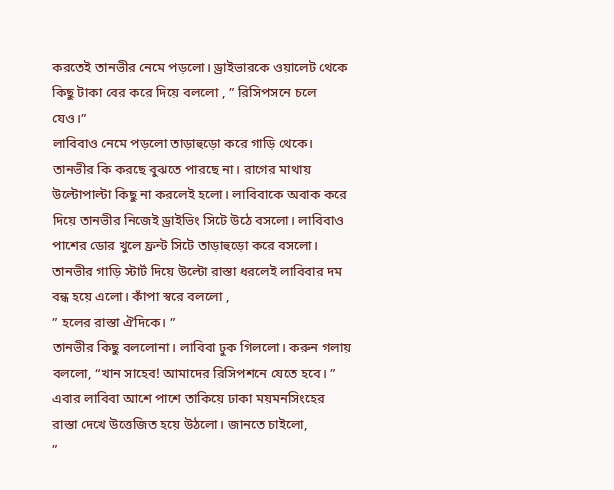করতেই তানভীর নেমে পড়লো। ড্রাইভারকে ওয়ালেট থেকে কিছু টাকা বের করে দিয়ে বললো , ” রিসিপসনে চলে যেও।”
লাবিবাও নেমে পড়লো তাড়াহুড়ো করে গাড়ি থেকে। তানভীর কি করছে বুঝতে পারছে না। রাগের মাথায় উল্টোপাল্টা কিছু না করলেই হলো। লাবিবাকে অবাক করে দিয়ে তানভীর নিজেই ড্রাইভিং সিটে উঠে বসলো। লাবিবাও পাশের ডোর খুলে ফ্রন্ট সিটে তাড়াহুড়ো করে বসলো। তানভীর গাড়ি স্টার্ট দিয়ে উল্টো রাস্তা ধরলেই লাবিবার দম বন্ধ হয়ে এলো। কাঁপা স্বরে বললো ,
” হলের রাস্তা ঐদিকে। ”
তানভীর কিছু বললোনা। লাবিবা ঢুক গিললো। করুন গলায় বললো, “খান সাহেব! আমাদের রিসিপশনে যেতে হবে। ”
এবার লাবিবা আশে পাশে তাকিয়ে ঢাকা ময়মনসিংহের রাস্তা দেখে উত্তেজিত হয়ে উঠলো। জানতে চাইলো,
”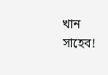খান সাহেব!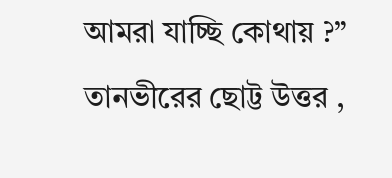আমরা যাচ্ছি কোথায় ?”
তানভীরের ছোট্ট উত্তর ,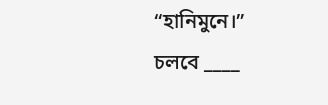“হানিমুনে।”
চলবে ____